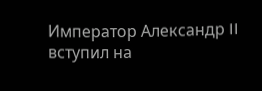Император Александр II вступил на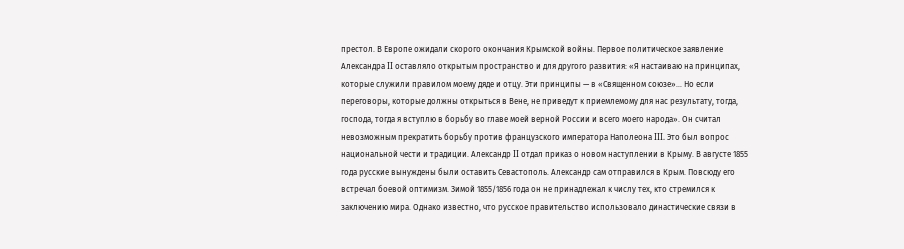престол. В Европе ожидали скорого окончания Крымской войны. Первое политическое заявление Александра II оставляло открытым пространство и для другого развития: «Я настаиваю на принципах, которые служили правилом моему дяде и отцу. Эти принципы — в «Священном союзе»… Но если переговоры, которые должны открыться в Вене, не приведут к приемлемому для нас результату, тогда, господа, тогда я вступлю в борьбу во главе моей верной России и всего моего народа». Он считал невозможным прекратить борьбу против французского императора Наполеона III. Это был вопрос национальной чести и традиции. Александр II отдал приказ о новом наступлении в Крыму. В августе 1855 года русские вынуждены были оставить Севастополь. Александр сам отправился в Крым. Повсюду его встречал боевой оптимизм. Зимой 1855/1856 года он не принадлежал к числу тех, кто стремился к заключению мира. Однако известно, что русское правительство использовало династические связи в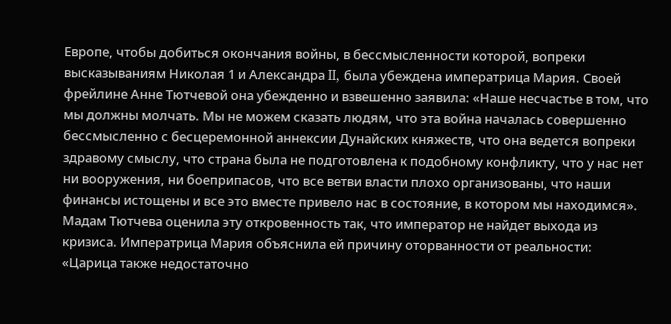Европе, чтобы добиться окончания войны, в бессмысленности которой, вопреки высказываниям Николая 1 и Александра II, была убеждена императрица Мария. Своей фрейлине Анне Тютчевой она убежденно и взвешенно заявила: «Наше несчастье в том, что мы должны молчать. Мы не можем сказать людям, что эта война началась совершенно бессмысленно с бесцеремонной аннексии Дунайских княжеств, что она ведется вопреки здравому смыслу, что страна была не подготовлена к подобному конфликту, что у нас нет ни вооружения, ни боеприпасов, что все ветви власти плохо организованы, что наши финансы истощены и все это вместе привело нас в состояние, в котором мы находимся». Мадам Тютчева оценила эту откровенность так, что император не найдет выхода из кризиса. Императрица Мария объяснила ей причину оторванности от реальности: «Царица также недостаточно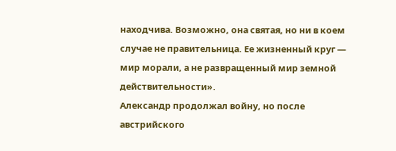находчива. Возможно, она святая, но ни в коем случае не правительница. Ее жизненный круг — мир морали, а не развращенный мир земной действительности».
Александр продолжал войну, но после австрийского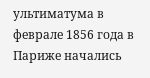ультиматума в феврале 1856 года в Париже начались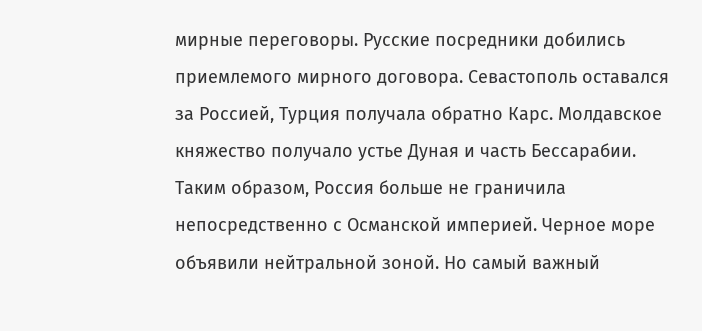мирные переговоры. Русские посредники добились приемлемого мирного договора. Севастополь оставался за Россией, Турция получала обратно Карс. Молдавское княжество получало устье Дуная и часть Бессарабии. Таким образом, Россия больше не граничила непосредственно с Османской империей. Черное море объявили нейтральной зоной. Но самый важный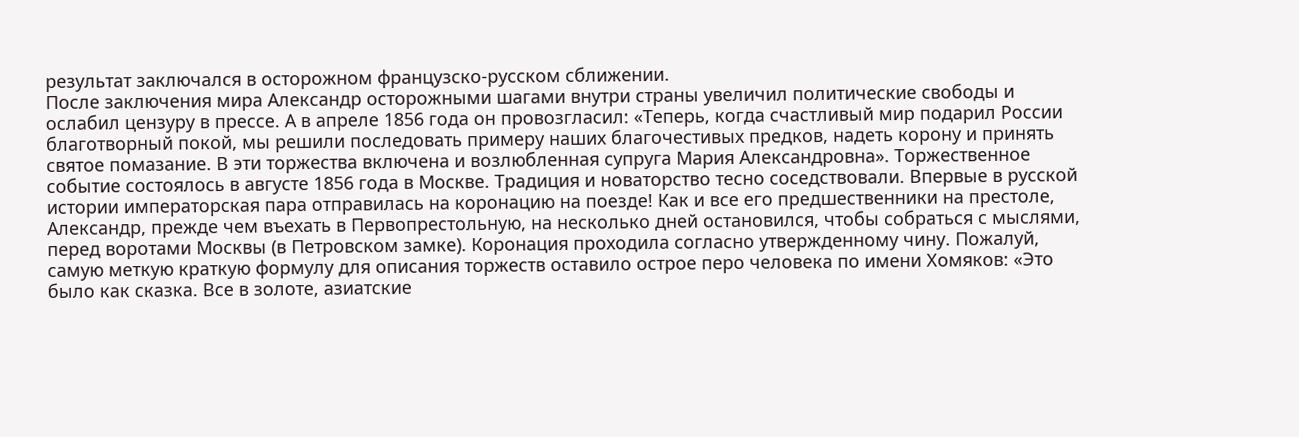результат заключался в осторожном французско-русском сближении.
После заключения мира Александр осторожными шагами внутри страны увеличил политические свободы и ослабил цензуру в прессе. А в апреле 1856 года он провозгласил: «Теперь, когда счастливый мир подарил России благотворный покой, мы решили последовать примеру наших благочестивых предков, надеть корону и принять святое помазание. В эти торжества включена и возлюбленная супруга Мария Александровна». Торжественное событие состоялось в августе 1856 года в Москве. Традиция и новаторство тесно соседствовали. Впервые в русской истории императорская пара отправилась на коронацию на поезде! Как и все его предшественники на престоле, Александр, прежде чем въехать в Первопрестольную, на несколько дней остановился, чтобы собраться с мыслями, перед воротами Москвы (в Петровском замке). Коронация проходила согласно утвержденному чину. Пожалуй, самую меткую краткую формулу для описания торжеств оставило острое перо человека по имени Хомяков: «Это было как сказка. Все в золоте, азиатские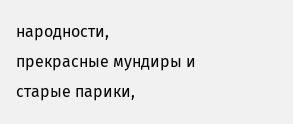народности, прекрасные мундиры и старые парики,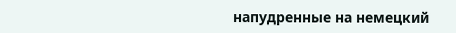напудренные на немецкий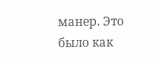манер. Это было как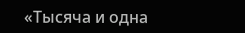«Тысяча и одна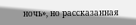ночь», но рассказанная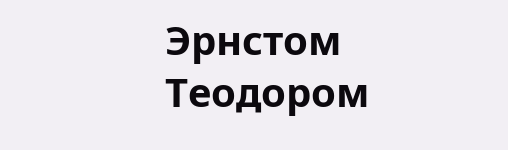Эрнстом Теодором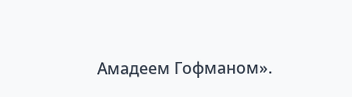Амадеем Гофманом».